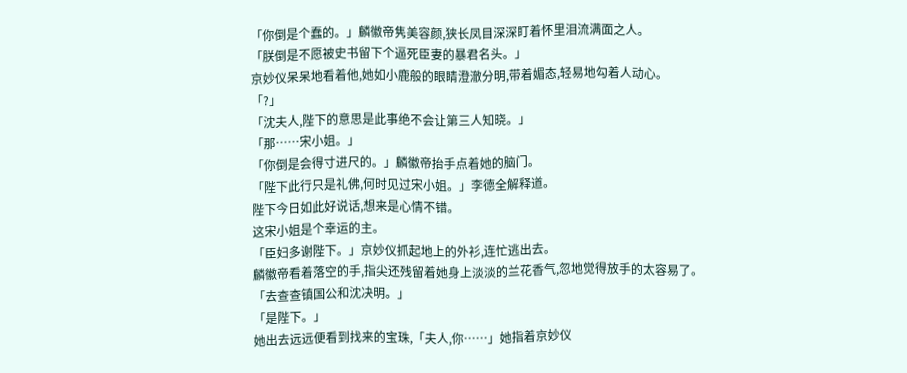「你倒是个蠢的。」麟徽帝隽美容颜,狭长凤目深深盯着怀里泪流满面之人。
「朕倒是不愿被史书留下个逼死臣妻的暴君名头。」
京妙仪呆呆地看着他,她如小鹿般的眼睛澄澈分明,带着媚态,轻易地勾着人动心。
「?」
「沈夫人,陛下的意思是此事绝不会让第三人知晓。」
「那……宋小姐。」
「你倒是会得寸进尺的。」麟徽帝抬手点着她的脑门。
「陛下此行只是礼佛,何时见过宋小姐。」李德全解释道。
陛下今日如此好说话,想来是心情不错。
这宋小姐是个幸运的主。
「臣妇多谢陛下。」京妙仪抓起地上的外衫,连忙逃出去。
麟徽帝看着落空的手,指尖还残留着她身上淡淡的兰花香气,忽地觉得放手的太容易了。
「去查查镇国公和沈决明。」
「是陛下。」
她出去远远便看到找来的宝珠,「夫人,你……」她指着京妙仪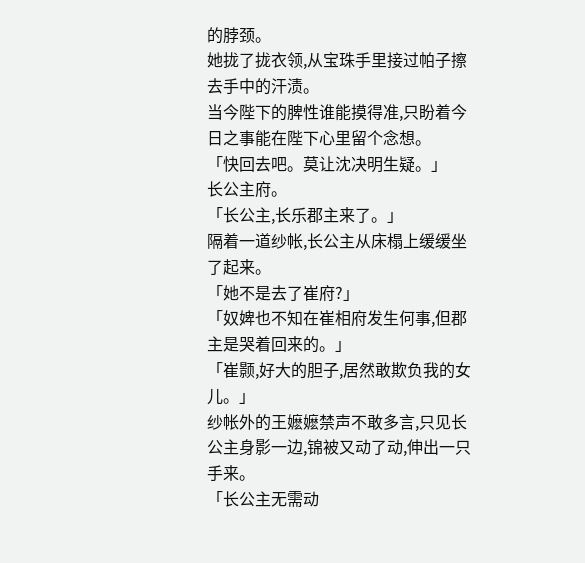的脖颈。
她拢了拢衣领,从宝珠手里接过帕子擦去手中的汗渍。
当今陛下的脾性谁能摸得准,只盼着今日之事能在陛下心里留个念想。
「快回去吧。莫让沈决明生疑。」
长公主府。
「长公主,长乐郡主来了。」
隔着一道纱帐,长公主从床榻上缓缓坐了起来。
「她不是去了崔府?」
「奴婢也不知在崔相府发生何事,但郡主是哭着回来的。」
「崔颢,好大的胆子,居然敢欺负我的女儿。」
纱帐外的王嬷嬷禁声不敢多言,只见长公主身影一边,锦被又动了动,伸出一只手来。
「长公主无需动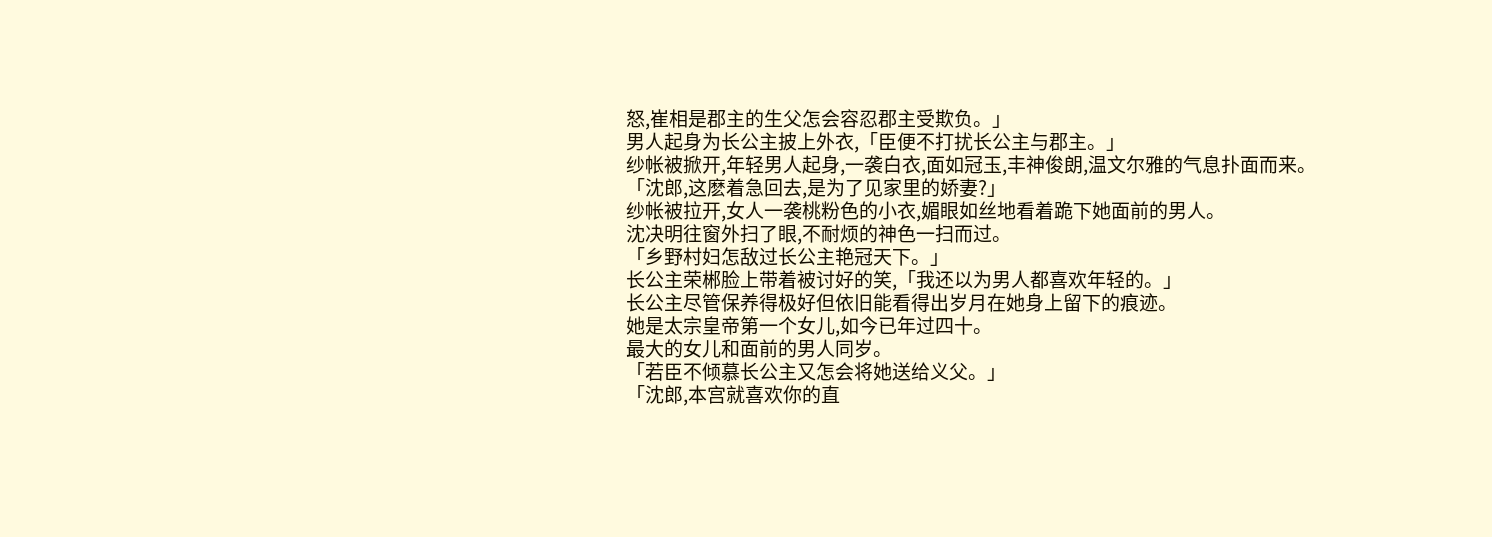怒,崔相是郡主的生父怎会容忍郡主受欺负。」
男人起身为长公主披上外衣,「臣便不打扰长公主与郡主。」
纱帐被掀开,年轻男人起身,一袭白衣,面如冠玉,丰神俊朗,温文尔雅的气息扑面而来。
「沈郎,这麽着急回去,是为了见家里的娇妻?」
纱帐被拉开,女人一袭桃粉色的小衣,媚眼如丝地看着跪下她面前的男人。
沈决明往窗外扫了眼,不耐烦的神色一扫而过。
「乡野村妇怎敌过长公主艳冠天下。」
长公主荣郴脸上带着被讨好的笑,「我还以为男人都喜欢年轻的。」
长公主尽管保养得极好但依旧能看得出岁月在她身上留下的痕迹。
她是太宗皇帝第一个女儿,如今已年过四十。
最大的女儿和面前的男人同岁。
「若臣不倾慕长公主又怎会将她送给义父。」
「沈郎,本宫就喜欢你的直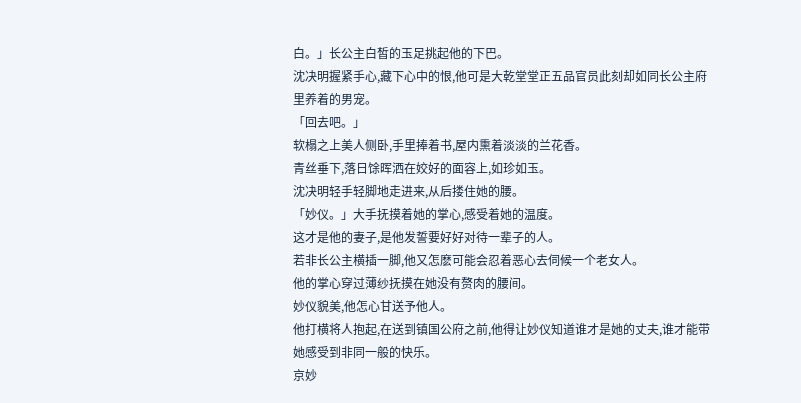白。」长公主白皙的玉足挑起他的下巴。
沈决明握紧手心,藏下心中的恨,他可是大乾堂堂正五品官员此刻却如同长公主府里养着的男宠。
「回去吧。」
软榻之上美人侧卧,手里捧着书,屋内熏着淡淡的兰花香。
青丝垂下,落日馀晖洒在姣好的面容上,如珍如玉。
沈决明轻手轻脚地走进来,从后搂住她的腰。
「妙仪。」大手抚摸着她的掌心,感受着她的温度。
这才是他的妻子,是他发誓要好好对待一辈子的人。
若非长公主横插一脚,他又怎麽可能会忍着恶心去伺候一个老女人。
他的掌心穿过薄纱抚摸在她没有赘肉的腰间。
妙仪貌美,他怎心甘送予他人。
他打横将人抱起,在送到镇国公府之前,他得让妙仪知道谁才是她的丈夫,谁才能带她感受到非同一般的快乐。
京妙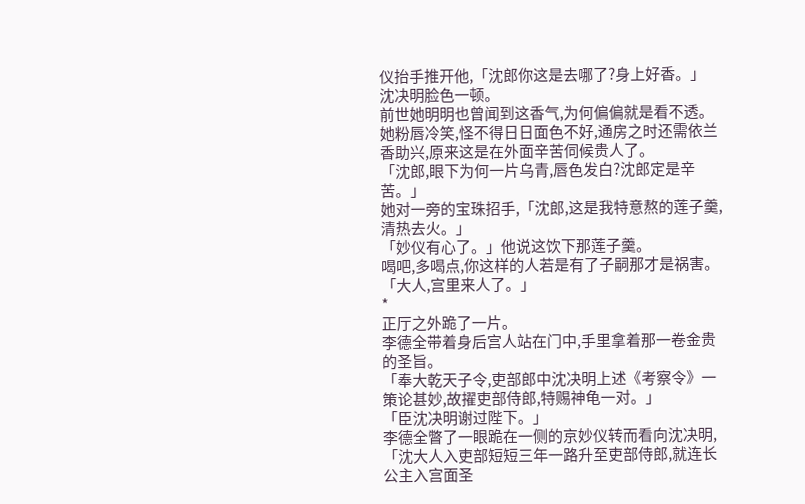仪抬手推开他,「沈郎你这是去哪了?身上好香。」
沈决明脸色一顿。
前世她明明也曾闻到这香气,为何偏偏就是看不透。
她粉唇冷笑,怪不得日日面色不好,通房之时还需依兰香助兴,原来这是在外面辛苦伺候贵人了。
「沈郎,眼下为何一片乌青,唇色发白?沈郎定是辛苦。」
她对一旁的宝珠招手,「沈郎,这是我特意熬的莲子羹,清热去火。」
「妙仪有心了。」他说这饮下那莲子羹。
喝吧,多喝点,你这样的人若是有了子嗣那才是祸害。
「大人,宫里来人了。」
*
正厅之外跪了一片。
李德全带着身后宫人站在门中,手里拿着那一卷金贵的圣旨。
「奉大乾天子令,吏部郎中沈决明上述《考察令》一策论甚妙,故擢吏部侍郎,特赐神龟一对。」
「臣沈决明谢过陛下。」
李德全瞥了一眼跪在一侧的京妙仪转而看向沈决明,「沈大人入吏部短短三年一路升至吏部侍郎,就连长公主入宫面圣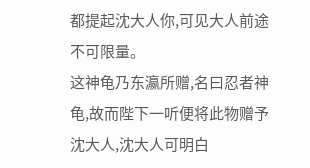都提起沈大人你,可见大人前途不可限量。
这神龟乃东瀛所赠,名曰忍者神龟,故而陛下一听便将此物赠予沈大人,沈大人可明白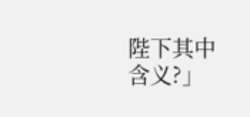陛下其中含义?」